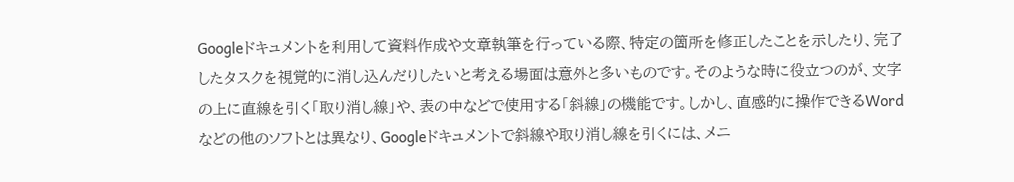Googleドキュメントを利用して資料作成や文章執筆を行っている際、特定の箇所を修正したことを示したり、完了したタスクを視覚的に消し込んだりしたいと考える場面は意外と多いものです。そのような時に役立つのが、文字の上に直線を引く「取り消し線」や、表の中などで使用する「斜線」の機能です。しかし、直感的に操作できるWordなどの他のソフトとは異なり、Googleドキュメントで斜線や取り消し線を引くには、メニ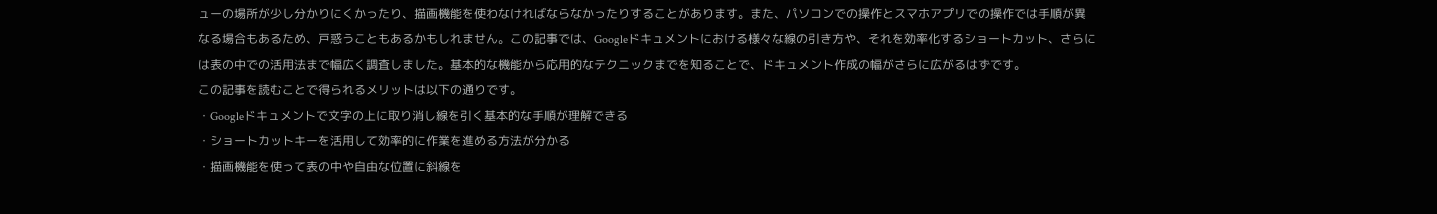ューの場所が少し分かりにくかったり、描画機能を使わなければならなかったりすることがあります。また、パソコンでの操作とスマホアプリでの操作では手順が異なる場合もあるため、戸惑うこともあるかもしれません。この記事では、Googleドキュメントにおける様々な線の引き方や、それを効率化するショートカット、さらには表の中での活用法まで幅広く調査しました。基本的な機能から応用的なテクニックまでを知ることで、ドキュメント作成の幅がさらに広がるはずです。
この記事を読むことで得られるメリットは以下の通りです。
・Googleドキュメントで文字の上に取り消し線を引く基本的な手順が理解できる
・ショートカットキーを活用して効率的に作業を進める方法が分かる
・描画機能を使って表の中や自由な位置に斜線を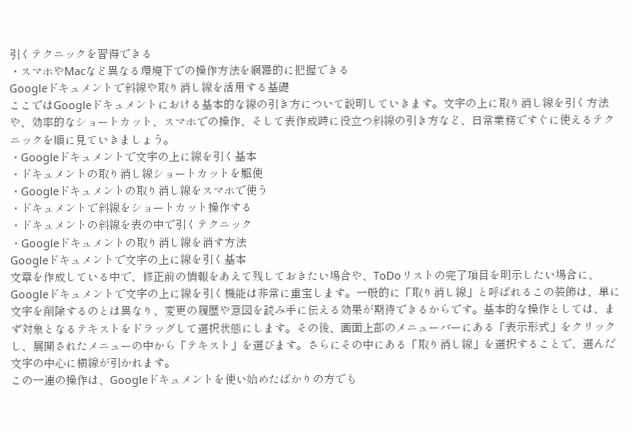引くテクニックを習得できる
・スマホやMacなど異なる環境下での操作方法を網羅的に把握できる
Googleドキュメントで斜線や取り消し線を活用する基礎
ここではGoogleドキュメントにおける基本的な線の引き方について説明していきます。文字の上に取り消し線を引く方法や、効率的なショートカット、スマホでの操作、そして表作成時に役立つ斜線の引き方など、日常業務ですぐに使えるテクニックを順に見ていきましょう。
・Googleドキュメントで文字の上に線を引く基本
・ドキュメントの取り消し線ショートカットを駆使
・Googleドキュメントの取り消し線をスマホで使う
・ドキュメントで斜線をショートカット操作する
・ドキュメントの斜線を表の中で引くテクニック
・Googleドキュメントの取り消し線を消す方法
Googleドキュメントで文字の上に線を引く基本
文章を作成している中で、修正前の情報をあえて残しておきたい場合や、ToDoリストの完了項目を明示したい場合に、Googleドキュメントで文字の上に線を引く機能は非常に重宝します。一般的に「取り消し線」と呼ばれるこの装飾は、単に文字を削除するのとは異なり、変更の履歴や意図を読み手に伝える効果が期待できるからです。基本的な操作としては、まず対象となるテキストをドラッグして選択状態にします。その後、画面上部のメニューバーにある「表示形式」をクリックし、展開されたメニューの中から「テキスト」を選びます。さらにその中にある「取り消し線」を選択することで、選んだ文字の中心に横線が引かれます。
この一連の操作は、Googleドキュメントを使い始めたばかりの方でも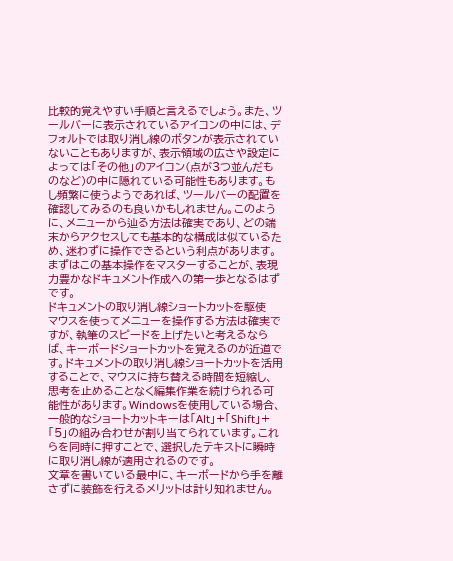比較的覚えやすい手順と言えるでしょう。また、ツールバーに表示されているアイコンの中には、デフォルトでは取り消し線のボタンが表示されていないこともありますが、表示領域の広さや設定によっては「その他」のアイコン(点が3つ並んだものなど)の中に隠れている可能性もあります。もし頻繁に使うようであれば、ツールバーの配置を確認してみるのも良いかもしれません。このように、メニューから辿る方法は確実であり、どの端末からアクセスしても基本的な構成は似ているため、迷わずに操作できるという利点があります。まずはこの基本操作をマスターすることが、表現力豊かなドキュメント作成への第一歩となるはずです。
ドキュメントの取り消し線ショートカットを駆使
マウスを使ってメニューを操作する方法は確実ですが、執筆のスピードを上げたいと考えるならば、キーボードショートカットを覚えるのが近道です。ドキュメントの取り消し線ショートカットを活用することで、マウスに持ち替える時間を短縮し、思考を止めることなく編集作業を続けられる可能性があります。Windowsを使用している場合、一般的なショートカットキーは「Alt」+「Shift」+「5」の組み合わせが割り当てられています。これらを同時に押すことで、選択したテキストに瞬時に取り消し線が適用されるのです。
文章を書いている最中に、キーボードから手を離さずに装飾を行えるメリットは計り知れません。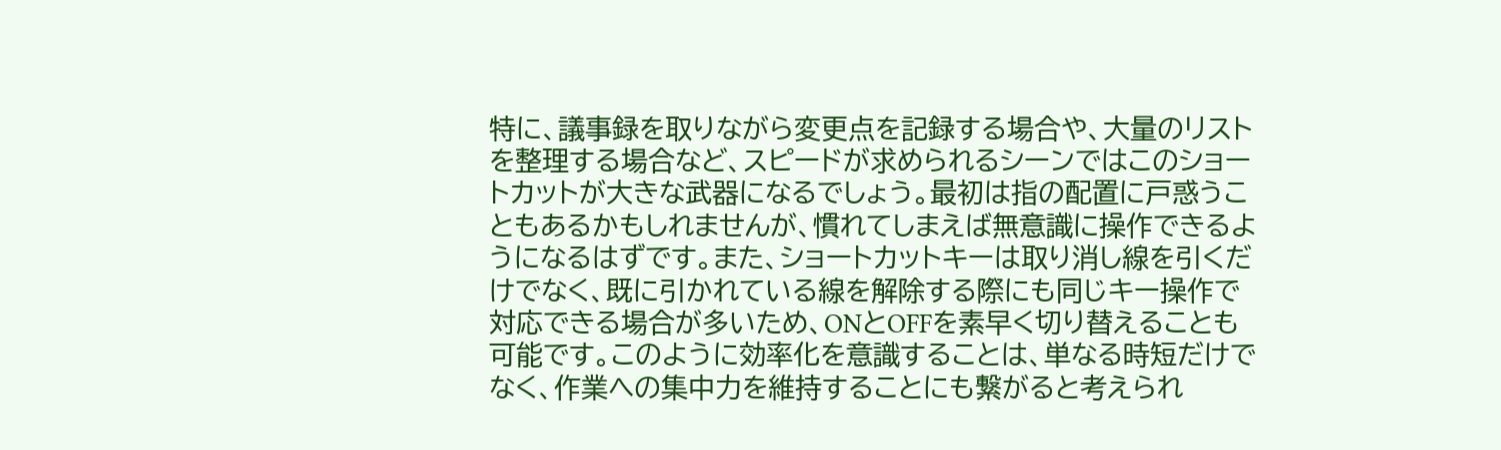特に、議事録を取りながら変更点を記録する場合や、大量のリストを整理する場合など、スピードが求められるシーンではこのショートカットが大きな武器になるでしょう。最初は指の配置に戸惑うこともあるかもしれませんが、慣れてしまえば無意識に操作できるようになるはずです。また、ショートカットキーは取り消し線を引くだけでなく、既に引かれている線を解除する際にも同じキー操作で対応できる場合が多いため、ONとOFFを素早く切り替えることも可能です。このように効率化を意識することは、単なる時短だけでなく、作業への集中力を維持することにも繋がると考えられ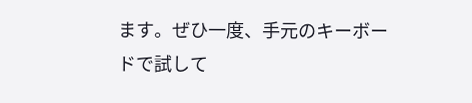ます。ぜひ一度、手元のキーボードで試して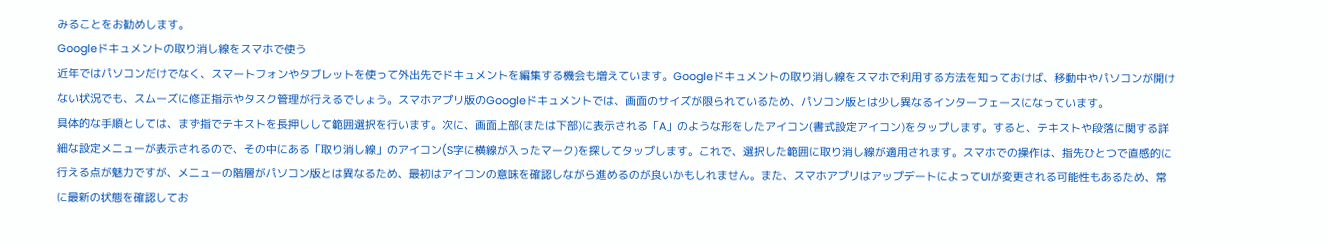みることをお勧めします。
Googleドキュメントの取り消し線をスマホで使う
近年ではパソコンだけでなく、スマートフォンやタブレットを使って外出先でドキュメントを編集する機会も増えています。Googleドキュメントの取り消し線をスマホで利用する方法を知っておけば、移動中やパソコンが開けない状況でも、スムーズに修正指示やタスク管理が行えるでしょう。スマホアプリ版のGoogleドキュメントでは、画面のサイズが限られているため、パソコン版とは少し異なるインターフェースになっています。
具体的な手順としては、まず指でテキストを長押しして範囲選択を行います。次に、画面上部(または下部)に表示される「A」のような形をしたアイコン(書式設定アイコン)をタップします。すると、テキストや段落に関する詳細な設定メニューが表示されるので、その中にある「取り消し線」のアイコン(S字に横線が入ったマーク)を探してタップします。これで、選択した範囲に取り消し線が適用されます。スマホでの操作は、指先ひとつで直感的に行える点が魅力ですが、メニューの階層がパソコン版とは異なるため、最初はアイコンの意味を確認しながら進めるのが良いかもしれません。また、スマホアプリはアップデートによってUIが変更される可能性もあるため、常に最新の状態を確認してお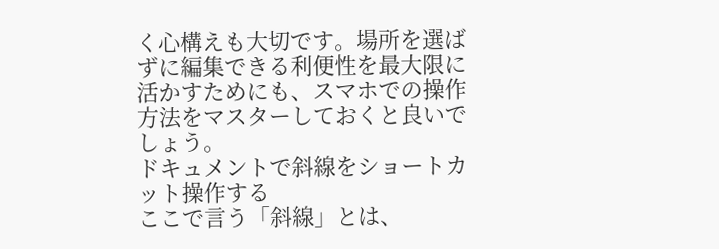く心構えも大切です。場所を選ばずに編集できる利便性を最大限に活かすためにも、スマホでの操作方法をマスターしておくと良いでしょう。
ドキュメントで斜線をショートカット操作する
ここで言う「斜線」とは、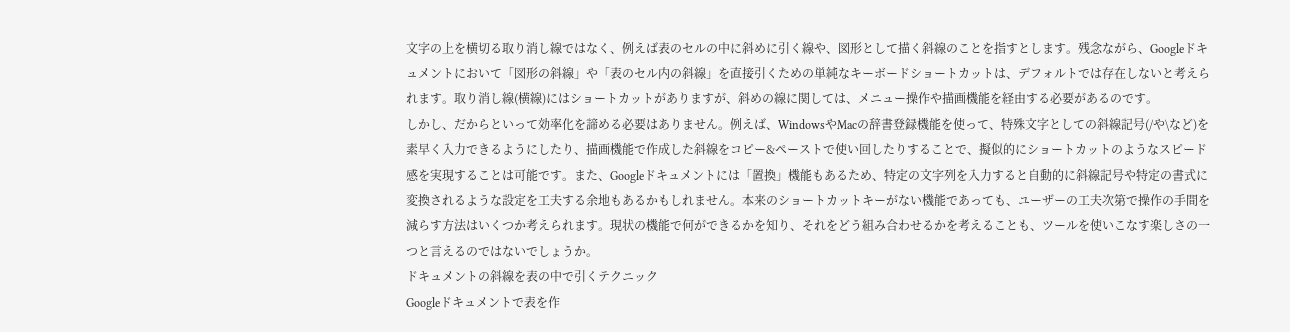文字の上を横切る取り消し線ではなく、例えば表のセルの中に斜めに引く線や、図形として描く斜線のことを指すとします。残念ながら、Googleドキュメントにおいて「図形の斜線」や「表のセル内の斜線」を直接引くための単純なキーボードショートカットは、デフォルトでは存在しないと考えられます。取り消し線(横線)にはショートカットがありますが、斜めの線に関しては、メニュー操作や描画機能を経由する必要があるのです。
しかし、だからといって効率化を諦める必要はありません。例えば、WindowsやMacの辞書登録機能を使って、特殊文字としての斜線記号(/や\など)を素早く入力できるようにしたり、描画機能で作成した斜線をコピー&ペーストで使い回したりすることで、擬似的にショートカットのようなスピード感を実現することは可能です。また、Googleドキュメントには「置換」機能もあるため、特定の文字列を入力すると自動的に斜線記号や特定の書式に変換されるような設定を工夫する余地もあるかもしれません。本来のショートカットキーがない機能であっても、ユーザーの工夫次第で操作の手間を減らす方法はいくつか考えられます。現状の機能で何ができるかを知り、それをどう組み合わせるかを考えることも、ツールを使いこなす楽しさの一つと言えるのではないでしょうか。
ドキュメントの斜線を表の中で引くテクニック
Googleドキュメントで表を作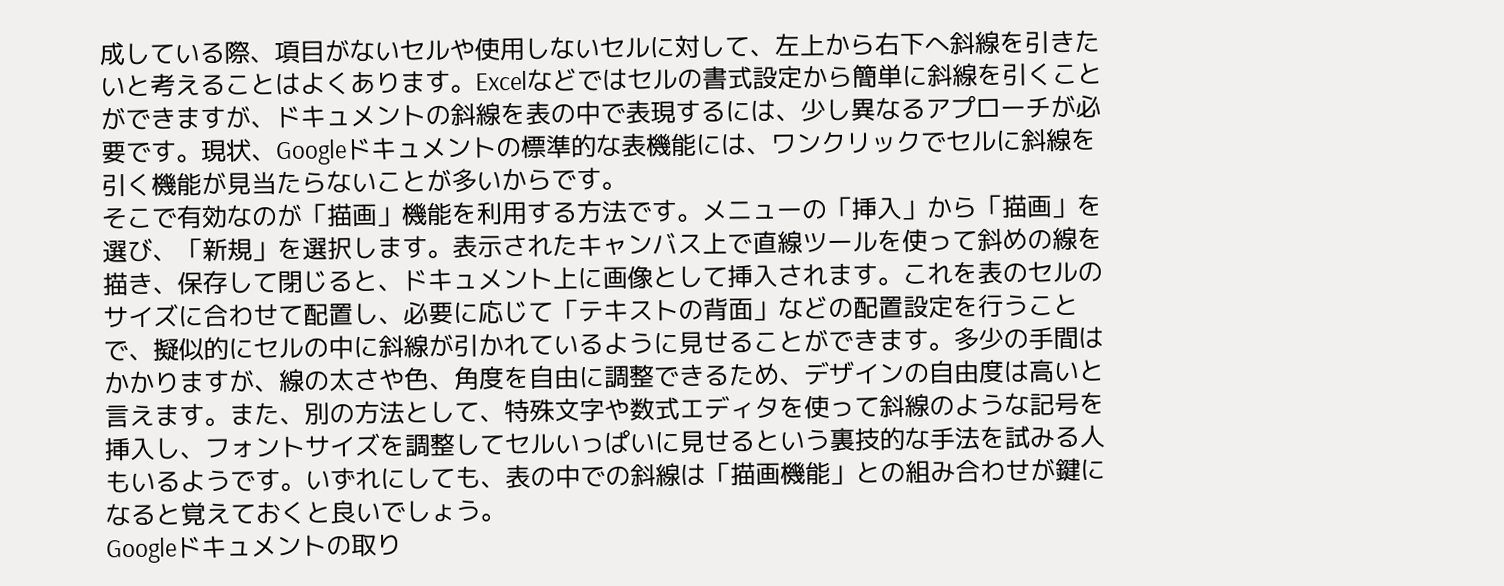成している際、項目がないセルや使用しないセルに対して、左上から右下へ斜線を引きたいと考えることはよくあります。Excelなどではセルの書式設定から簡単に斜線を引くことができますが、ドキュメントの斜線を表の中で表現するには、少し異なるアプローチが必要です。現状、Googleドキュメントの標準的な表機能には、ワンクリックでセルに斜線を引く機能が見当たらないことが多いからです。
そこで有効なのが「描画」機能を利用する方法です。メニューの「挿入」から「描画」を選び、「新規」を選択します。表示されたキャンバス上で直線ツールを使って斜めの線を描き、保存して閉じると、ドキュメント上に画像として挿入されます。これを表のセルのサイズに合わせて配置し、必要に応じて「テキストの背面」などの配置設定を行うことで、擬似的にセルの中に斜線が引かれているように見せることができます。多少の手間はかかりますが、線の太さや色、角度を自由に調整できるため、デザインの自由度は高いと言えます。また、別の方法として、特殊文字や数式エディタを使って斜線のような記号を挿入し、フォントサイズを調整してセルいっぱいに見せるという裏技的な手法を試みる人もいるようです。いずれにしても、表の中での斜線は「描画機能」との組み合わせが鍵になると覚えておくと良いでしょう。
Googleドキュメントの取り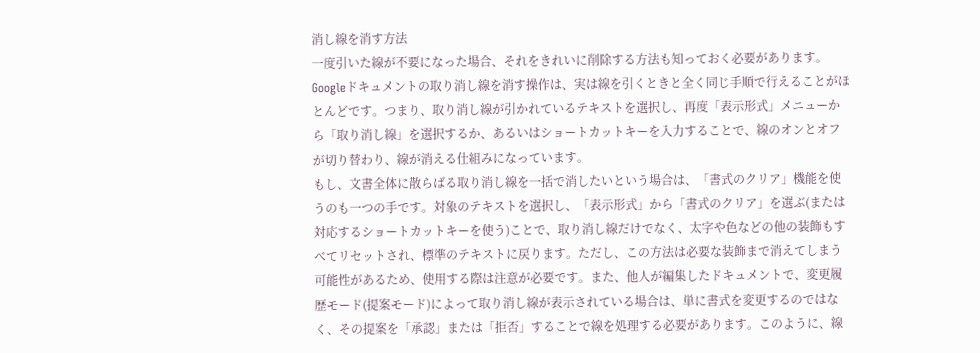消し線を消す方法
一度引いた線が不要になった場合、それをきれいに削除する方法も知っておく必要があります。Googleドキュメントの取り消し線を消す操作は、実は線を引くときと全く同じ手順で行えることがほとんどです。つまり、取り消し線が引かれているテキストを選択し、再度「表示形式」メニューから「取り消し線」を選択するか、あるいはショートカットキーを入力することで、線のオンとオフが切り替わり、線が消える仕組みになっています。
もし、文書全体に散らばる取り消し線を一括で消したいという場合は、「書式のクリア」機能を使うのも一つの手です。対象のテキストを選択し、「表示形式」から「書式のクリア」を選ぶ(または対応するショートカットキーを使う)ことで、取り消し線だけでなく、太字や色などの他の装飾もすべてリセットされ、標準のテキストに戻ります。ただし、この方法は必要な装飾まで消えてしまう可能性があるため、使用する際は注意が必要です。また、他人が編集したドキュメントで、変更履歴モード(提案モード)によって取り消し線が表示されている場合は、単に書式を変更するのではなく、その提案を「承認」または「拒否」することで線を処理する必要があります。このように、線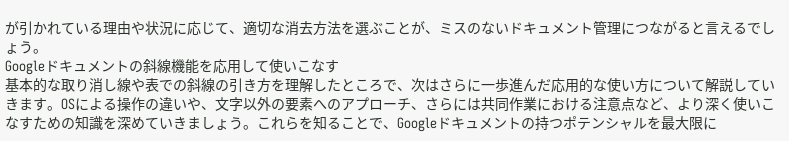が引かれている理由や状況に応じて、適切な消去方法を選ぶことが、ミスのないドキュメント管理につながると言えるでしょう。
Googleドキュメントの斜線機能を応用して使いこなす
基本的な取り消し線や表での斜線の引き方を理解したところで、次はさらに一歩進んだ応用的な使い方について解説していきます。OSによる操作の違いや、文字以外の要素へのアプローチ、さらには共同作業における注意点など、より深く使いこなすための知識を深めていきましょう。これらを知ることで、Googleドキュメントの持つポテンシャルを最大限に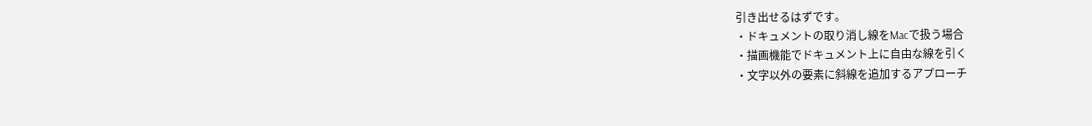引き出せるはずです。
・ドキュメントの取り消し線をMacで扱う場合
・描画機能でドキュメント上に自由な線を引く
・文字以外の要素に斜線を追加するアプローチ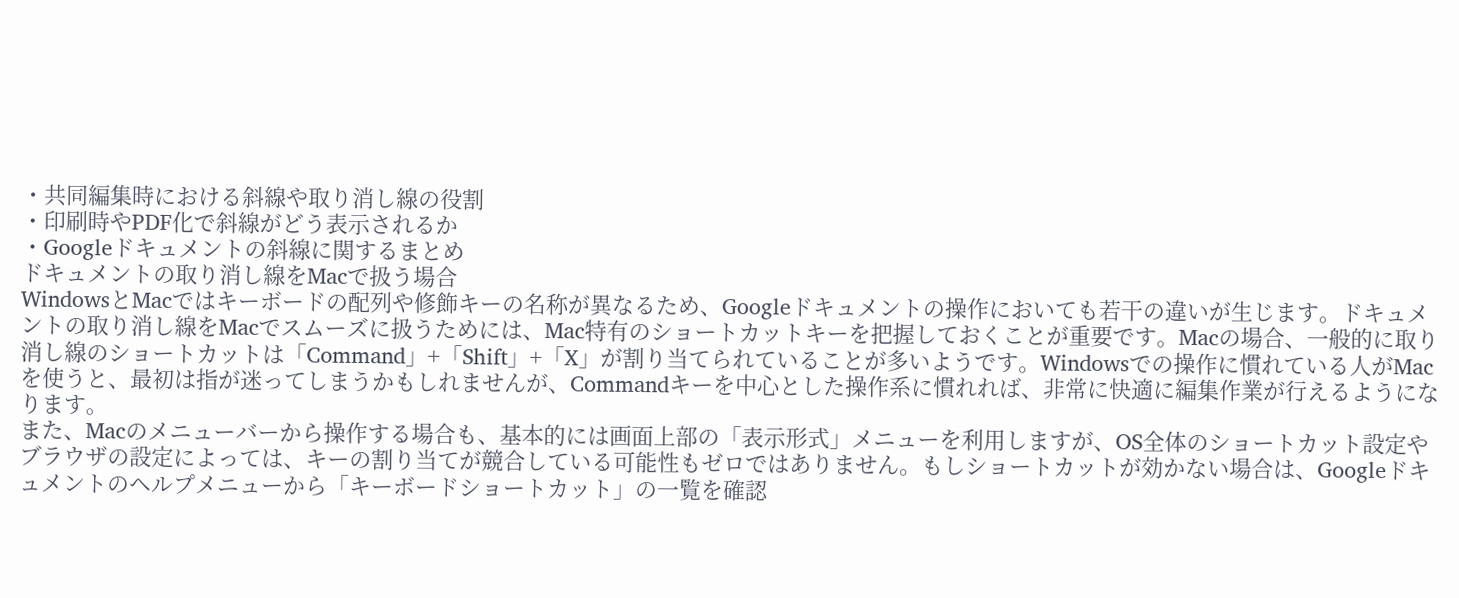・共同編集時における斜線や取り消し線の役割
・印刷時やPDF化で斜線がどう表示されるか
・Googleドキュメントの斜線に関するまとめ
ドキュメントの取り消し線をMacで扱う場合
WindowsとMacではキーボードの配列や修飾キーの名称が異なるため、Googleドキュメントの操作においても若干の違いが生じます。ドキュメントの取り消し線をMacでスムーズに扱うためには、Mac特有のショートカットキーを把握しておくことが重要です。Macの場合、一般的に取り消し線のショートカットは「Command」+「Shift」+「X」が割り当てられていることが多いようです。Windowsでの操作に慣れている人がMacを使うと、最初は指が迷ってしまうかもしれませんが、Commandキーを中心とした操作系に慣れれば、非常に快適に編集作業が行えるようになります。
また、Macのメニューバーから操作する場合も、基本的には画面上部の「表示形式」メニューを利用しますが、OS全体のショートカット設定やブラウザの設定によっては、キーの割り当てが競合している可能性もゼロではありません。もしショートカットが効かない場合は、Googleドキュメントのヘルプメニューから「キーボードショートカット」の一覧を確認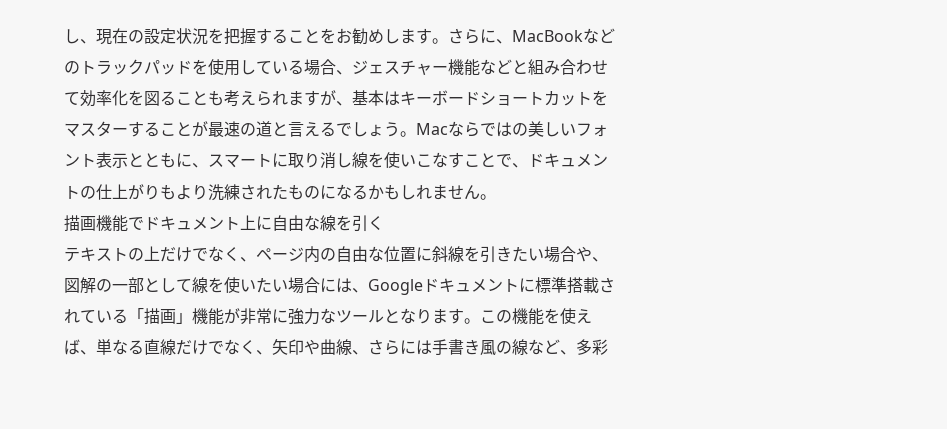し、現在の設定状況を把握することをお勧めします。さらに、MacBookなどのトラックパッドを使用している場合、ジェスチャー機能などと組み合わせて効率化を図ることも考えられますが、基本はキーボードショートカットをマスターすることが最速の道と言えるでしょう。Macならではの美しいフォント表示とともに、スマートに取り消し線を使いこなすことで、ドキュメントの仕上がりもより洗練されたものになるかもしれません。
描画機能でドキュメント上に自由な線を引く
テキストの上だけでなく、ページ内の自由な位置に斜線を引きたい場合や、図解の一部として線を使いたい場合には、Googleドキュメントに標準搭載されている「描画」機能が非常に強力なツールとなります。この機能を使えば、単なる直線だけでなく、矢印や曲線、さらには手書き風の線など、多彩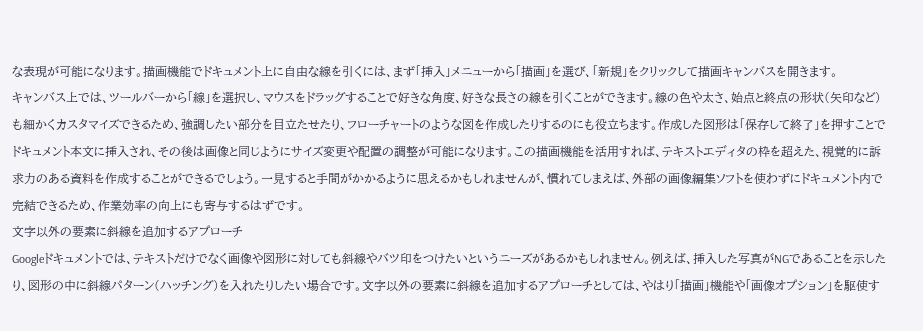な表現が可能になります。描画機能でドキュメント上に自由な線を引くには、まず「挿入」メニューから「描画」を選び、「新規」をクリックして描画キャンバスを開きます。
キャンバス上では、ツールバーから「線」を選択し、マウスをドラッグすることで好きな角度、好きな長さの線を引くことができます。線の色や太さ、始点と終点の形状(矢印など)も細かくカスタマイズできるため、強調したい部分を目立たせたり、フローチャートのような図を作成したりするのにも役立ちます。作成した図形は「保存して終了」を押すことでドキュメント本文に挿入され、その後は画像と同じようにサイズ変更や配置の調整が可能になります。この描画機能を活用すれば、テキストエディタの枠を超えた、視覚的に訴求力のある資料を作成することができるでしょう。一見すると手間がかかるように思えるかもしれませんが、慣れてしまえば、外部の画像編集ソフトを使わずにドキュメント内で完結できるため、作業効率の向上にも寄与するはずです。
文字以外の要素に斜線を追加するアプローチ
Googleドキュメントでは、テキストだけでなく画像や図形に対しても斜線やバツ印をつけたいというニーズがあるかもしれません。例えば、挿入した写真がNGであることを示したり、図形の中に斜線パターン(ハッチング)を入れたりしたい場合です。文字以外の要素に斜線を追加するアプローチとしては、やはり「描画」機能や「画像オプション」を駆使す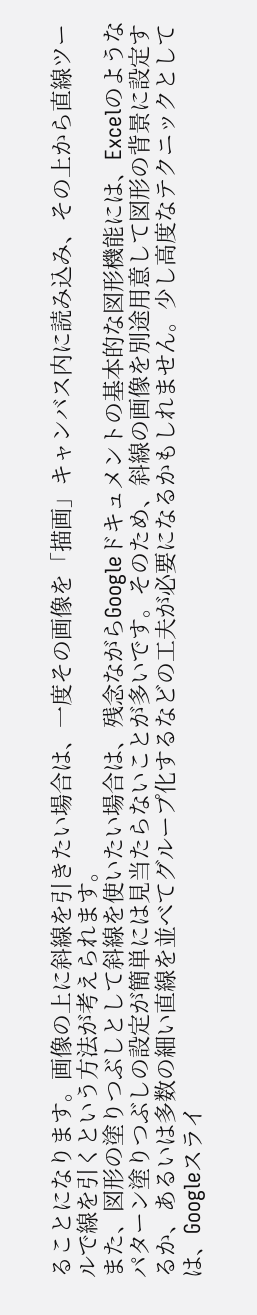ることになります。画像の上に斜線を引きたい場合は、一度その画像を「描画」キャンバス内に読み込み、その上から直線ツールで線を引くという方法が考えられます。
また、図形の塗りつぶしとして斜線を使いたい場合は、残念ながらGoogleドキュメントの基本的な図形機能には、Excelのようなパターン塗りつぶしの設定が簡単には見当たらないことが多いです。そのため、斜線の画像を別途用意して図形の背景に設定するか、あるいは多数の細い直線を並べてグループ化するなどの工夫が必要になるかもしれません。少し高度なテクニックとしては、Googleスライ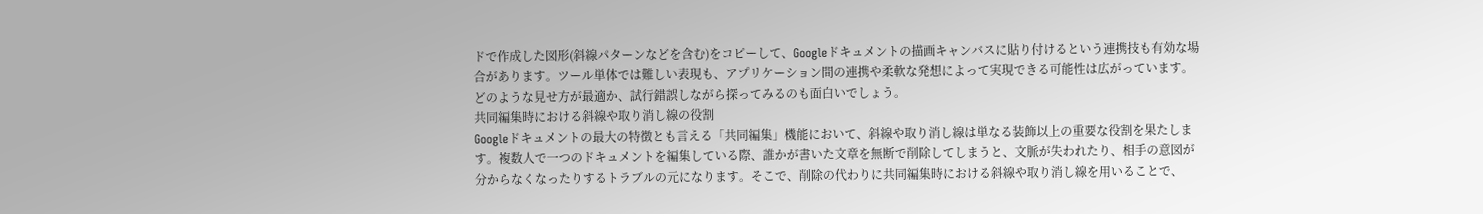ドで作成した図形(斜線パターンなどを含む)をコピーして、Googleドキュメントの描画キャンバスに貼り付けるという連携技も有効な場合があります。ツール単体では難しい表現も、アプリケーション間の連携や柔軟な発想によって実現できる可能性は広がっています。どのような見せ方が最適か、試行錯誤しながら探ってみるのも面白いでしょう。
共同編集時における斜線や取り消し線の役割
Googleドキュメントの最大の特徴とも言える「共同編集」機能において、斜線や取り消し線は単なる装飾以上の重要な役割を果たします。複数人で一つのドキュメントを編集している際、誰かが書いた文章を無断で削除してしまうと、文脈が失われたり、相手の意図が分からなくなったりするトラブルの元になります。そこで、削除の代わりに共同編集時における斜線や取り消し線を用いることで、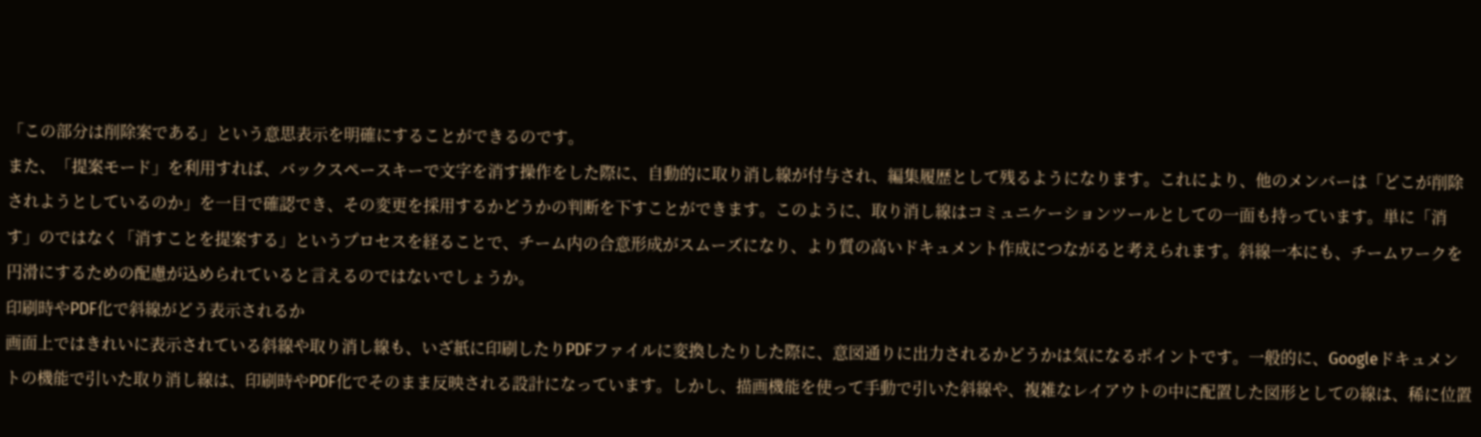「この部分は削除案である」という意思表示を明確にすることができるのです。
また、「提案モード」を利用すれば、バックスペースキーで文字を消す操作をした際に、自動的に取り消し線が付与され、編集履歴として残るようになります。これにより、他のメンバーは「どこが削除されようとしているのか」を一目で確認でき、その変更を採用するかどうかの判断を下すことができます。このように、取り消し線はコミュニケーションツールとしての一面も持っています。単に「消す」のではなく「消すことを提案する」というプロセスを経ることで、チーム内の合意形成がスムーズになり、より質の高いドキュメント作成につながると考えられます。斜線一本にも、チームワークを円滑にするための配慮が込められていると言えるのではないでしょうか。
印刷時やPDF化で斜線がどう表示されるか
画面上ではきれいに表示されている斜線や取り消し線も、いざ紙に印刷したりPDFファイルに変換したりした際に、意図通りに出力されるかどうかは気になるポイントです。一般的に、Googleドキュメントの機能で引いた取り消し線は、印刷時やPDF化でそのまま反映される設計になっています。しかし、描画機能を使って手動で引いた斜線や、複雑なレイアウトの中に配置した図形としての線は、稀に位置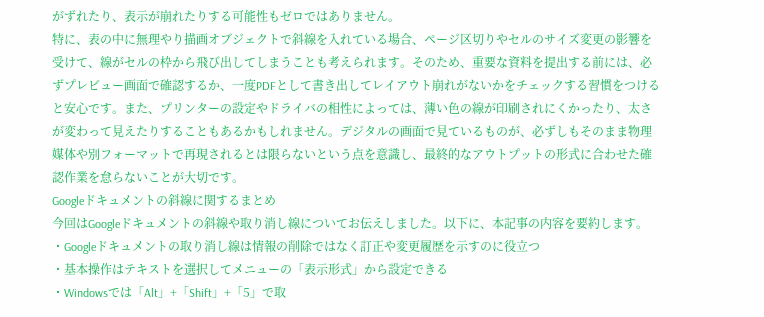がずれたり、表示が崩れたりする可能性もゼロではありません。
特に、表の中に無理やり描画オブジェクトで斜線を入れている場合、ページ区切りやセルのサイズ変更の影響を受けて、線がセルの枠から飛び出してしまうことも考えられます。そのため、重要な資料を提出する前には、必ずプレビュー画面で確認するか、一度PDFとして書き出してレイアウト崩れがないかをチェックする習慣をつけると安心です。また、プリンターの設定やドライバの相性によっては、薄い色の線が印刷されにくかったり、太さが変わって見えたりすることもあるかもしれません。デジタルの画面で見ているものが、必ずしもそのまま物理媒体や別フォーマットで再現されるとは限らないという点を意識し、最終的なアウトプットの形式に合わせた確認作業を怠らないことが大切です。
Googleドキュメントの斜線に関するまとめ
今回はGoogleドキュメントの斜線や取り消し線についてお伝えしました。以下に、本記事の内容を要約します。
・Googleドキュメントの取り消し線は情報の削除ではなく訂正や変更履歴を示すのに役立つ
・基本操作はテキストを選択してメニューの「表示形式」から設定できる
・Windowsでは「Alt」+「Shift」+「5」で取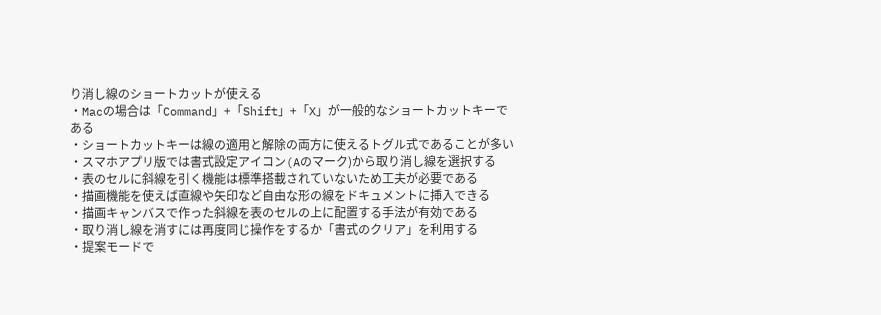り消し線のショートカットが使える
・Macの場合は「Command」+「Shift」+「X」が一般的なショートカットキーである
・ショートカットキーは線の適用と解除の両方に使えるトグル式であることが多い
・スマホアプリ版では書式設定アイコン(Aのマーク)から取り消し線を選択する
・表のセルに斜線を引く機能は標準搭載されていないため工夫が必要である
・描画機能を使えば直線や矢印など自由な形の線をドキュメントに挿入できる
・描画キャンバスで作った斜線を表のセルの上に配置する手法が有効である
・取り消し線を消すには再度同じ操作をするか「書式のクリア」を利用する
・提案モードで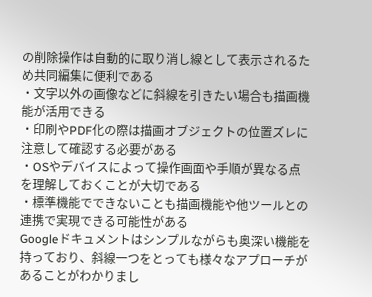の削除操作は自動的に取り消し線として表示されるため共同編集に便利である
・文字以外の画像などに斜線を引きたい場合も描画機能が活用できる
・印刷やPDF化の際は描画オブジェクトの位置ズレに注意して確認する必要がある
・OSやデバイスによって操作画面や手順が異なる点を理解しておくことが大切である
・標準機能でできないことも描画機能や他ツールとの連携で実現できる可能性がある
Googleドキュメントはシンプルながらも奥深い機能を持っており、斜線一つをとっても様々なアプローチがあることがわかりまし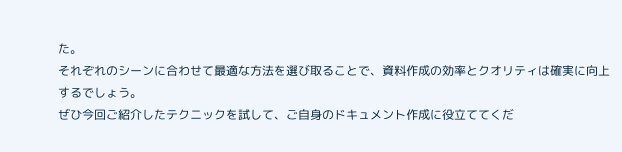た。
それぞれのシーンに合わせて最適な方法を選び取ることで、資料作成の効率とクオリティは確実に向上するでしょう。
ぜひ今回ご紹介したテクニックを試して、ご自身のドキュメント作成に役立ててくだ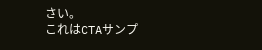さい。
これはCTAサンプ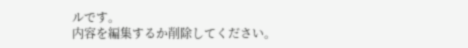ルです。
内容を編集するか削除してください。